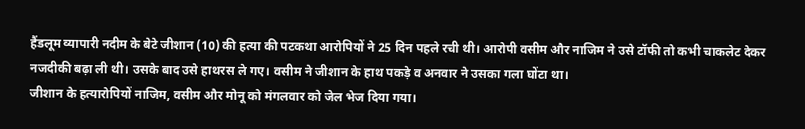हैंडलूम व्यापारी नदीम के बेटे जीशान (10) की हत्या की पटकथा आरोपियों ने 25 दिन पहले रची थी। आरोपी वसीम और नाजिम ने उसे टॉफी तो कभी चाकलेट देकर नजदीकी बढ़ा ली थी। उसके बाद उसे हाथरस ले गए। वसीम ने जीशान के हाथ पकड़े व अनवार ने उसका गला घोंटा था।
जीशान के हत्यारोपियों नाजिम, वसीम और मोनू को मंगलवार को जेल भेज दिया गया।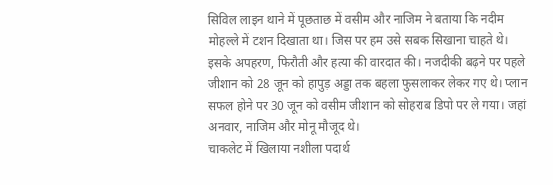सिविल लाइन थाने में पूछताछ में वसीम और नाजिम ने बताया कि नदीम मोहल्ले में टशन दिखाता था। जिस पर हम उसे सबक सिखाना चाहते थे। इसके अपहरण, फिरौती और हत्या की वारदात की। नजदीकी बढ़ने पर पहले जीशान को 28 जून को हापुड़ अड्डा तक बहला फुसलाकर लेकर गए थे। प्लान सफल होने पर 30 जून को वसीम जीशान को सोहराब डिपो पर ले गया। जहां अनवार, नाजिम और मोनू मौजूद थे।
चाकलेट में खिलाया नशीला पदार्थ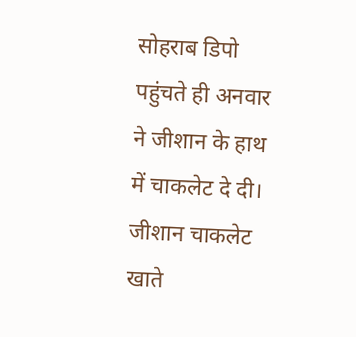सोहराब डिपो पहुंचते ही अनवार ने जीशान के हाथ में चाकलेट दे दी। जीशान चाकलेट खाते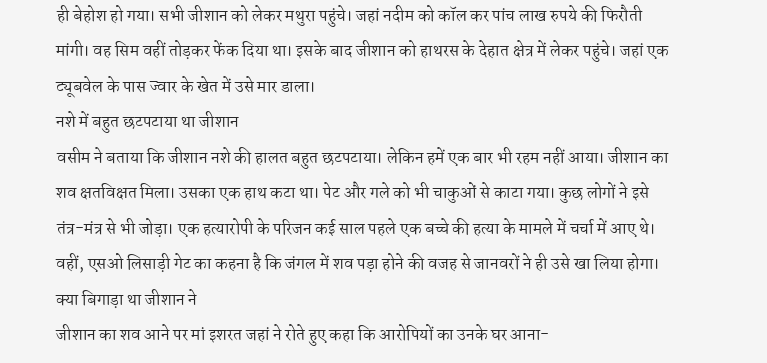ही बेहोश हो गया। सभी जीशान को लेकर मथुरा पहुंचे। जहां नदीम को कॉल कर पांच लाख रुपये की फिरौती मांगी। वह सिम वहीं तोड़कर फेंक दिया था। इसके बाद जीशान को हाथरस के देहात क्षेत्र में लेकर पहुंचे। जहां एक ट्यूबवेल के पास ज्वार के खेत में उसे मार डाला।
नशे में बहुत छटपटाया था जीशान
वसीम ने बताया कि जीशान नशे की हालत बहुत छटपटाया। लेकिन हमें एक बार भी रहम नहीं आया। जीशान का शव क्षतविक्षत मिला। उसका एक हाथ कटा था। पेट और गले को भी चाकुओं से काटा गया। कुछ लोगों ने इसे तंत्र-मंत्र से भी जोड़ा। एक हत्यारोपी के परिजन कई साल पहले एक बच्चे की हत्या के मामले में चर्चा में आए थे। वहीं, एसओ लिसाड़ी गेट का कहना है कि जंगल में शव पड़ा होने की वजह से जानवरों ने ही उसे खा लिया होगा।
क्या बिगाड़ा था जीशान ने
जीशान का शव आने पर मां इशरत जहां ने रोते हुए कहा कि आरोपियों का उनके घर आना-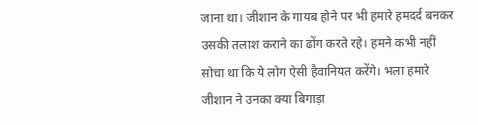जाना था। जीशान के गायब होने पर भी हमारे हमदर्द बनकर उसकी तलाश कराने का ढोंग करते रहे। हमने कभी नहीं सोचा था कि ये लोग ऐसी हैवानियत करेंगे। भला हमारे जीशान ने उनका क्या बिगाड़ा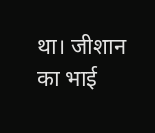था। जीशान का भाई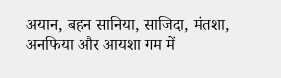अयान, बहन सानिया, साजिदा, मंतशा, अनफिया और आयशा गम में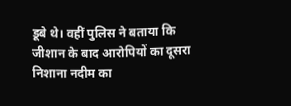डूबे थे। वहीं पुलिस ने बताया कि जीशान के बाद आरोपियों का दूसरा निशाना नदीम का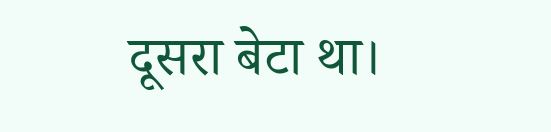दूसरा बेटा था।